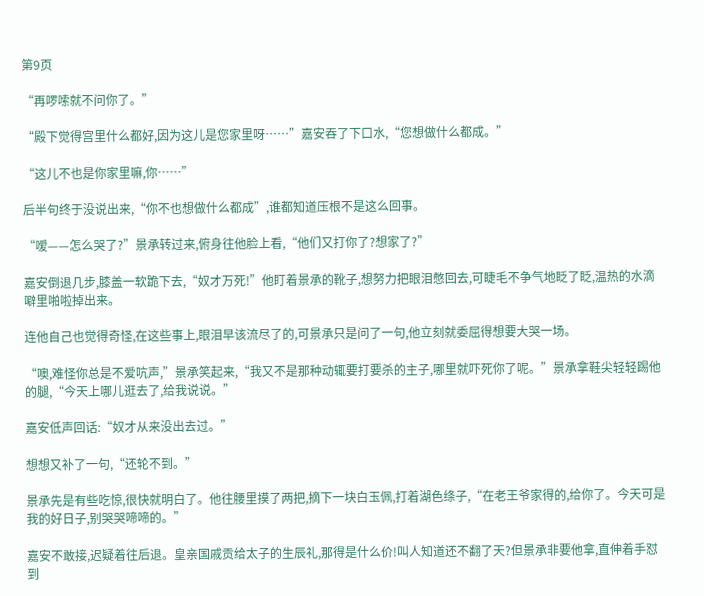第9页

“再啰嗦就不问你了。”

“殿下觉得宫里什么都好,因为这儿是您家里呀……”嘉安吞了下口水,“您想做什么都成。”

“这儿不也是你家里嘛,你……”

后半句终于没说出来,“你不也想做什么都成”,谁都知道压根不是这么回事。

“嗳——怎么哭了?”景承转过来,俯身往他脸上看,“他们又打你了?想家了?”

嘉安倒退几步,膝盖一软跪下去,“奴才万死!”他盯着景承的靴子,想努力把眼泪憋回去,可睫毛不争气地眨了眨,温热的水滴噼里啪啦掉出来。

连他自己也觉得奇怪,在这些事上,眼泪早该流尽了的,可景承只是问了一句,他立刻就委屈得想要大哭一场。

“噢,难怪你总是不爱吭声,”景承笑起来,“我又不是那种动辄要打要杀的主子,哪里就吓死你了呢。”景承拿鞋尖轻轻踢他的腿,“今天上哪儿逛去了,给我说说。”

嘉安低声回话:“奴才从来没出去过。”

想想又补了一句,“还轮不到。”

景承先是有些吃惊,很快就明白了。他往腰里摸了两把,摘下一块白玉佩,打着湖色绦子,“在老王爷家得的,给你了。今天可是我的好日子,别哭哭啼啼的。”

嘉安不敢接,迟疑着往后退。皇亲国戚贡给太子的生辰礼,那得是什么价!叫人知道还不翻了天?但景承非要他拿,直伸着手怼到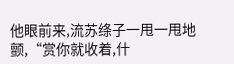他眼前来,流苏绦子一甩一甩地颤,“赏你就收着,什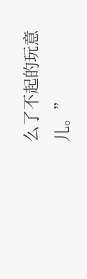么了不起的玩意儿。”